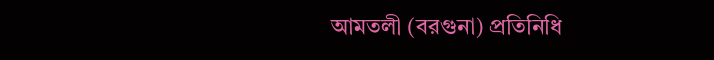আমতলী (বরগুনা) প্রতিনিধি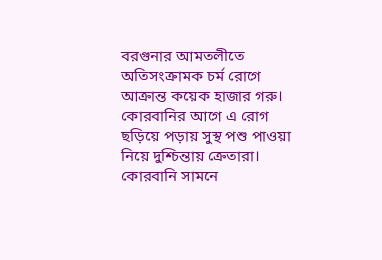বরগুনার আমতলীতে অতিসংক্রামক চর্ম রোগে আক্রান্ত কয়েক হাজার গরু। কোরবানির আগে এ রোগ ছড়িয়ে পড়ায় সুস্থ পশু পাওয়া নিয়ে দুশ্চিন্তায় ক্রেতারা। কোরবানি সামনে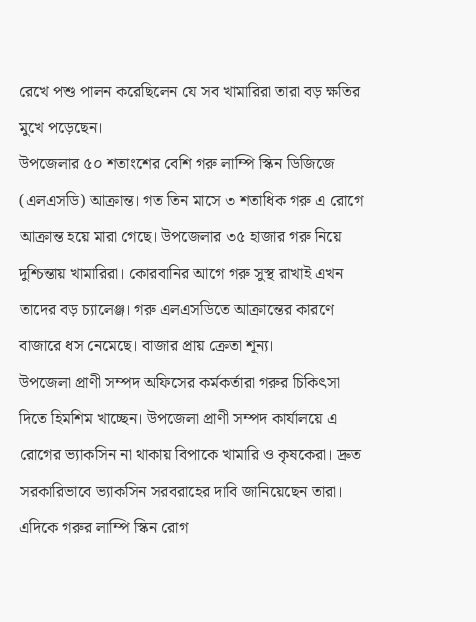রেখে পশু পালন করেছিলেন যে সব খামারিরা তারা বড় ক্ষতির মুখে পড়েছেন।
উপজেলার ৫০ শতাংশের বেশি গরু লাম্পি স্কিন ডিজিজে (এলএসডি) আক্রান্ত। গত তিন মাসে ৩ শতাধিক গরু এ রোগে আক্রান্ত হয়ে মারা গেছে। উপজেলার ৩৫ হাজার গরু নিয়ে দুশ্চিন্তায় খামারিরা। কোরবানির আগে গরু সুস্থ রাখাই এখন তাদের বড় চ্যালেঞ্জ। গরু এলএসডিতে আক্রান্তের কারণে বাজারে ধস নেমেছে। বাজার প্রায় ক্রেতা শূন্য।
উপজেলা প্রাণী সম্পদ অফিসের কর্মকর্তারা গরুর চিকিৎসা দিতে হিমশিম খাচ্ছেন। উপজেলা প্রাণী সম্পদ কার্যালয়ে এ রোগের ভ্যাকসিন না থাকায় বিপাকে খামারি ও কৃষকেরা। দ্রুত সরকারিভাবে ভ্যাকসিন সরবরাহের দাবি জানিয়েছেন তারা। এদিকে গরুর লাম্পি স্কিন রোগ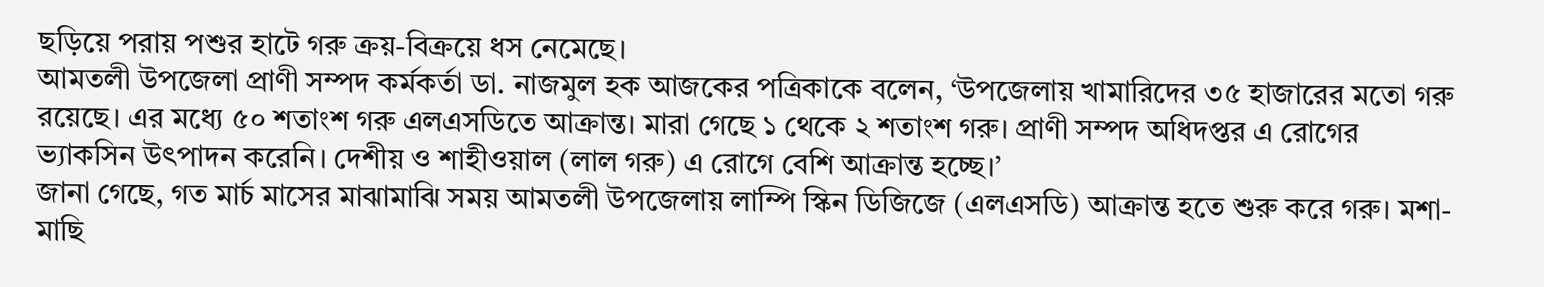ছড়িয়ে পরায় পশুর হাটে গরু ক্রয়-বিক্রয়ে ধস নেমেছে।
আমতলী উপজেলা প্রাণী সম্পদ কর্মকর্তা ডা. নাজমুল হক আজকের পত্রিকাকে বলেন, ‘উপজেলায় খামারিদের ৩৫ হাজারের মতো গরু রয়েছে। এর মধ্যে ৫০ শতাংশ গরু এলএসডিতে আক্রান্ত। মারা গেছে ১ থেকে ২ শতাংশ গরু। প্রাণী সম্পদ অধিদপ্তর এ রোগের ভ্যাকসিন উৎপাদন করেনি। দেশীয় ও শাহীওয়াল (লাল গরু) এ রোগে বেশি আক্রান্ত হচ্ছে।’
জানা গেছে, গত মার্চ মাসের মাঝামাঝি সময় আমতলী উপজেলায় লাম্পি স্কিন ডিজিজে (এলএসডি) আক্রান্ত হতে শুরু করে গরু। মশা-মাছি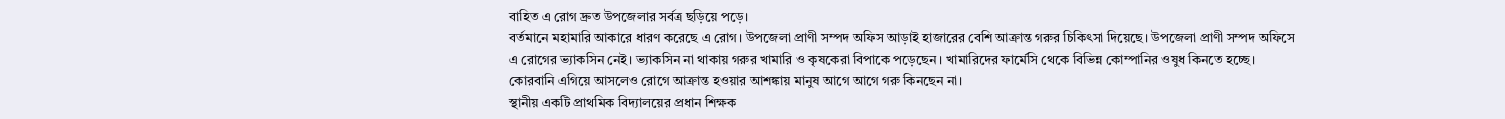বাহিত এ রোগ দ্রুত উপজেলার সর্বত্র ছড়িয়ে পড়ে।
বর্তমানে মহামারি আকারে ধারণ করেছে এ রোগ। উপজেলা প্রাণী সম্পদ অফিস আড়াই হাজারের বেশি আক্রান্ত গরুর চিকিৎসা দিয়েছে। উপজেলা প্রাণী সম্পদ অফিসে এ রোগের ভ্যাকসিন নেই। ভ্যাকসিন না থাকায় গরুর খামারি ও কৃষকেরা বিপাকে পড়েছেন। খামারিদের ফার্মেসি থেকে বিভিন্ন কোম্পানির ওষুধ কিনতে হচ্ছে। কোরবানি এগিয়ে আসলেও রোগে আক্রান্ত হওয়ার আশঙ্কায় মানুষ আগে আগে গরু কিনছেন না।
স্থানীয় একটি প্রাথমিক বিদ্যালয়ের প্রধান শিক্ষক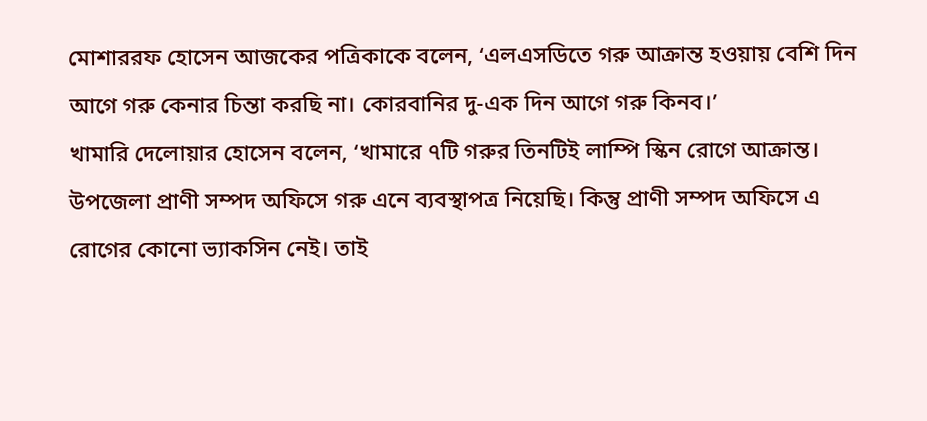মোশাররফ হোসেন আজকের পত্রিকাকে বলেন, ‘এলএসডিতে গরু আক্রান্ত হওয়ায় বেশি দিন আগে গরু কেনার চিন্তা করছি না। কোরবানির দু-এক দিন আগে গরু কিনব।’
খামারি দেলোয়ার হোসেন বলেন, ‘খামারে ৭টি গরুর তিনটিই লাম্পি স্কিন রোগে আক্রান্ত। উপজেলা প্রাণী সম্পদ অফিসে গরু এনে ব্যবস্থাপত্র নিয়েছি। কিন্তু প্রাণী সম্পদ অফিসে এ রোগের কোনো ভ্যাকসিন নেই। তাই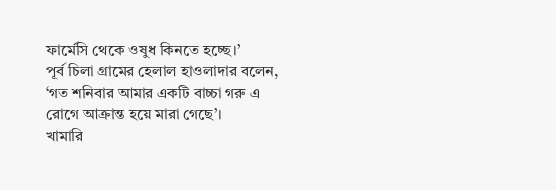ফার্মেসি থেকে ওষুধ কিনতে হচ্ছে।’
পূর্ব চিলা গ্রামের হেলাল হাওলাদার বলেন, ‘গত শনিবার আমার একটি বাচ্চা গরু এ রোগে আক্রান্ত হয়ে মারা গেছে’।
খামারি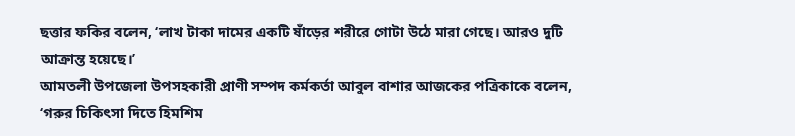ছত্তার ফকির বলেন, ‘লাখ টাকা দামের একটি ষাঁড়ের শরীরে গোটা উঠে মারা গেছে। আরও দুটি আক্রান্ত হয়েছে।’
আমতলী উপজেলা উপসহকারী প্রাণী সম্পদ কর্মকর্তা আবুল বাশার আজকের পত্রিকাকে বলেন, ‘গরুর চিকিৎসা দিতে হিমশিম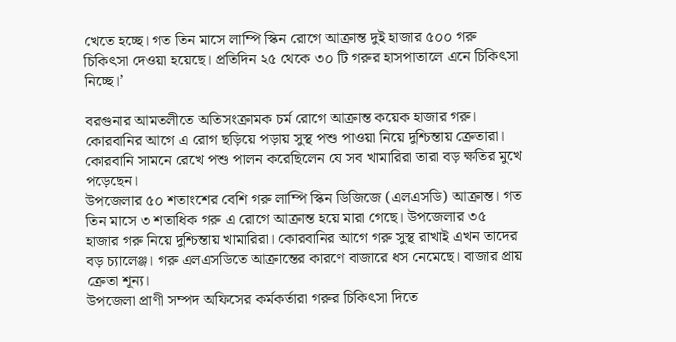খেতে হচ্ছে। গত তিন মাসে লাম্পি স্কিন রোগে আক্রান্ত দুই হাজার ৫০০ গরু চিকিৎসা দেওয়া হয়েছে। প্রতিদিন ২৫ থেকে ৩০ টি গরুর হাসপাতালে এনে চিকিৎসা নিচ্ছে।’

বরগুনার আমতলীতে অতিসংক্রামক চর্ম রোগে আক্রান্ত কয়েক হাজার গরু। কোরবানির আগে এ রোগ ছড়িয়ে পড়ায় সুস্থ পশু পাওয়া নিয়ে দুশ্চিন্তায় ক্রেতারা। কোরবানি সামনে রেখে পশু পালন করেছিলেন যে সব খামারিরা তারা বড় ক্ষতির মুখে পড়েছেন।
উপজেলার ৫০ শতাংশের বেশি গরু লাম্পি স্কিন ডিজিজে (এলএসডি) আক্রান্ত। গত তিন মাসে ৩ শতাধিক গরু এ রোগে আক্রান্ত হয়ে মারা গেছে। উপজেলার ৩৫ হাজার গরু নিয়ে দুশ্চিন্তায় খামারিরা। কোরবানির আগে গরু সুস্থ রাখাই এখন তাদের বড় চ্যালেঞ্জ। গরু এলএসডিতে আক্রান্তের কারণে বাজারে ধস নেমেছে। বাজার প্রায় ক্রেতা শূন্য।
উপজেলা প্রাণী সম্পদ অফিসের কর্মকর্তারা গরুর চিকিৎসা দিতে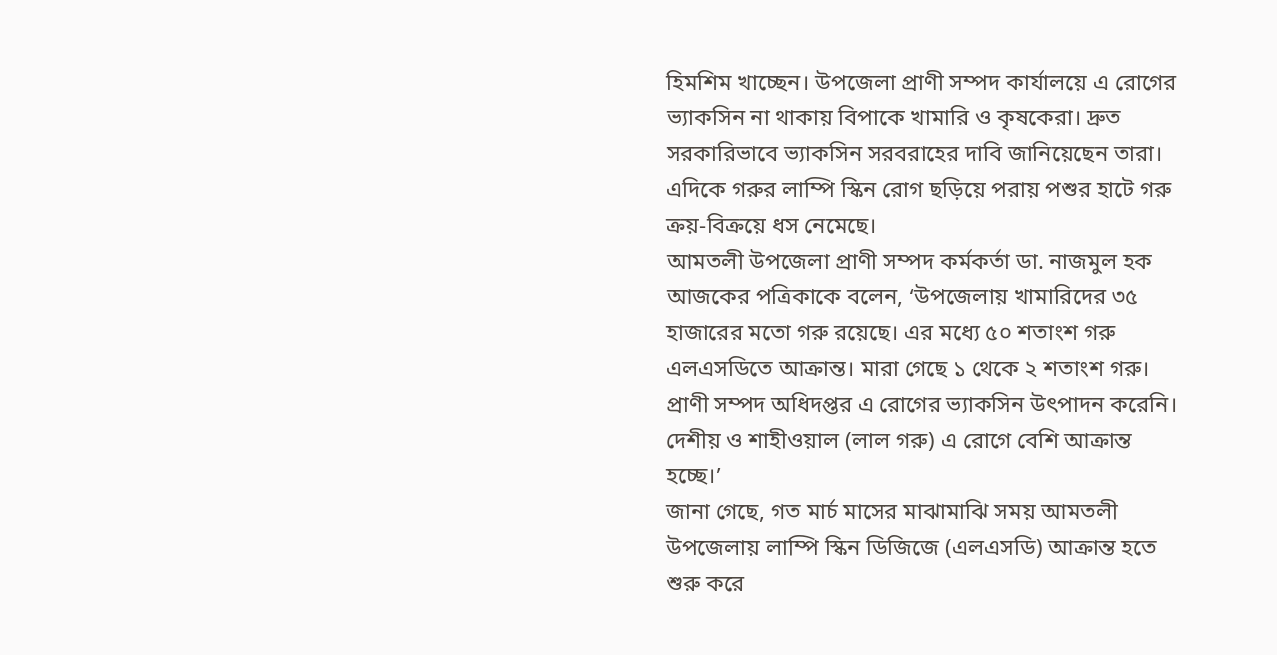হিমশিম খাচ্ছেন। উপজেলা প্রাণী সম্পদ কার্যালয়ে এ রোগের ভ্যাকসিন না থাকায় বিপাকে খামারি ও কৃষকেরা। দ্রুত সরকারিভাবে ভ্যাকসিন সরবরাহের দাবি জানিয়েছেন তারা। এদিকে গরুর লাম্পি স্কিন রোগ ছড়িয়ে পরায় পশুর হাটে গরু ক্রয়-বিক্রয়ে ধস নেমেছে।
আমতলী উপজেলা প্রাণী সম্পদ কর্মকর্তা ডা. নাজমুল হক আজকের পত্রিকাকে বলেন, ‘উপজেলায় খামারিদের ৩৫ হাজারের মতো গরু রয়েছে। এর মধ্যে ৫০ শতাংশ গরু এলএসডিতে আক্রান্ত। মারা গেছে ১ থেকে ২ শতাংশ গরু। প্রাণী সম্পদ অধিদপ্তর এ রোগের ভ্যাকসিন উৎপাদন করেনি। দেশীয় ও শাহীওয়াল (লাল গরু) এ রোগে বেশি আক্রান্ত হচ্ছে।’
জানা গেছে, গত মার্চ মাসের মাঝামাঝি সময় আমতলী উপজেলায় লাম্পি স্কিন ডিজিজে (এলএসডি) আক্রান্ত হতে শুরু করে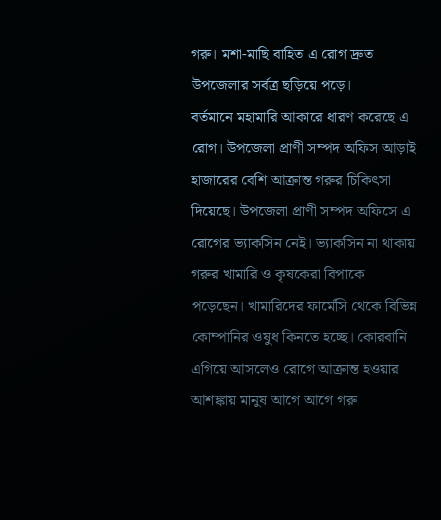গরু। মশা-মাছি বাহিত এ রোগ দ্রুত উপজেলার সর্বত্র ছড়িয়ে পড়ে।
বর্তমানে মহামারি আকারে ধারণ করেছে এ রোগ। উপজেলা প্রাণী সম্পদ অফিস আড়াই হাজারের বেশি আক্রান্ত গরুর চিকিৎসা দিয়েছে। উপজেলা প্রাণী সম্পদ অফিসে এ রোগের ভ্যাকসিন নেই। ভ্যাকসিন না থাকায় গরুর খামারি ও কৃষকেরা বিপাকে পড়েছেন। খামারিদের ফার্মেসি থেকে বিভিন্ন কোম্পানির ওষুধ কিনতে হচ্ছে। কোরবানি এগিয়ে আসলেও রোগে আক্রান্ত হওয়ার আশঙ্কায় মানুষ আগে আগে গরু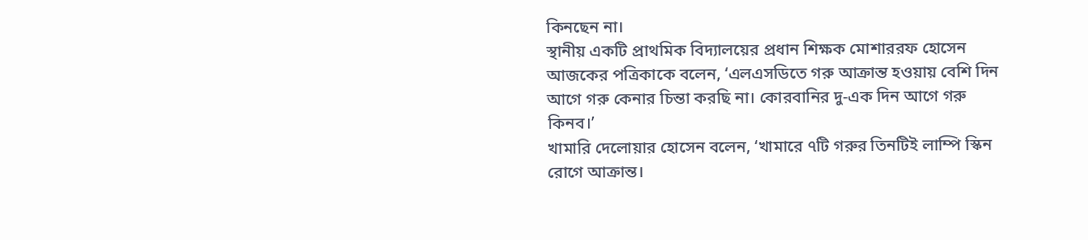কিনছেন না।
স্থানীয় একটি প্রাথমিক বিদ্যালয়ের প্রধান শিক্ষক মোশাররফ হোসেন আজকের পত্রিকাকে বলেন, ‘এলএসডিতে গরু আক্রান্ত হওয়ায় বেশি দিন আগে গরু কেনার চিন্তা করছি না। কোরবানির দু-এক দিন আগে গরু কিনব।’
খামারি দেলোয়ার হোসেন বলেন, ‘খামারে ৭টি গরুর তিনটিই লাম্পি স্কিন রোগে আক্রান্ত।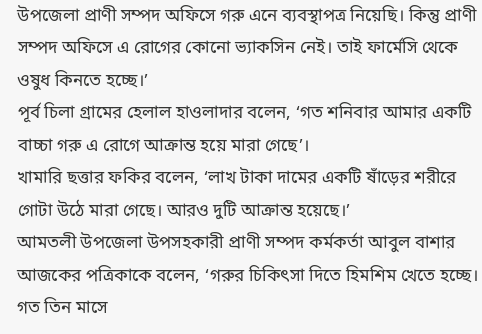উপজেলা প্রাণী সম্পদ অফিসে গরু এনে ব্যবস্থাপত্র নিয়েছি। কিন্তু প্রাণী সম্পদ অফিসে এ রোগের কোনো ভ্যাকসিন নেই। তাই ফার্মেসি থেকে ওষুধ কিনতে হচ্ছে।’
পূর্ব চিলা গ্রামের হেলাল হাওলাদার বলেন, ‘গত শনিবার আমার একটি বাচ্চা গরু এ রোগে আক্রান্ত হয়ে মারা গেছে’।
খামারি ছত্তার ফকির বলেন, ‘লাখ টাকা দামের একটি ষাঁড়ের শরীরে গোটা উঠে মারা গেছে। আরও দুটি আক্রান্ত হয়েছে।’
আমতলী উপজেলা উপসহকারী প্রাণী সম্পদ কর্মকর্তা আবুল বাশার আজকের পত্রিকাকে বলেন, ‘গরুর চিকিৎসা দিতে হিমশিম খেতে হচ্ছে। গত তিন মাসে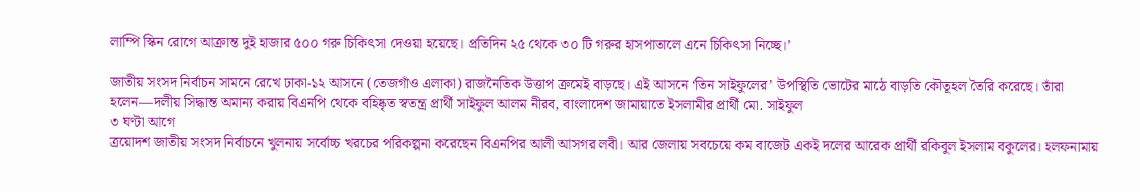লাম্পি স্কিন রোগে আক্রান্ত দুই হাজার ৫০০ গরু চিকিৎসা দেওয়া হয়েছে। প্রতিদিন ২৫ থেকে ৩০ টি গরুর হাসপাতালে এনে চিকিৎসা নিচ্ছে।’

জাতীয় সংসদ নির্বাচন সামনে রেখে ঢাকা-১২ আসনে (তেজগাঁও এলাকা) রাজনৈতিক উত্তাপ ক্রমেই বাড়ছে। এই আসনে ‘তিন সাইফুলের’ উপস্থিতি ভোটের মাঠে বাড়তি কৌতূহল তৈরি করেছে। তাঁরা হলেন—দলীয় সিদ্ধান্ত অমান্য করায় বিএনপি থেকে বহিষ্কৃত স্বতন্ত্র প্রার্থী সাইফুল আলম নীরব, বাংলাদেশ জামায়াতে ইসলামীর প্রার্থী মো. সাইফুল
৩ ঘণ্টা আগে
ত্রয়োদশ জাতীয় সংসদ নির্বাচনে খুলনায় সর্বোচ্চ খরচের পরিকল্পনা করেছেন বিএনপির আলী আসগর লবী। আর জেলায় সবচেয়ে কম বাজেট একই দলের আরেক প্রার্থী রকিবুল ইসলাম বকুলের। হলফনামায়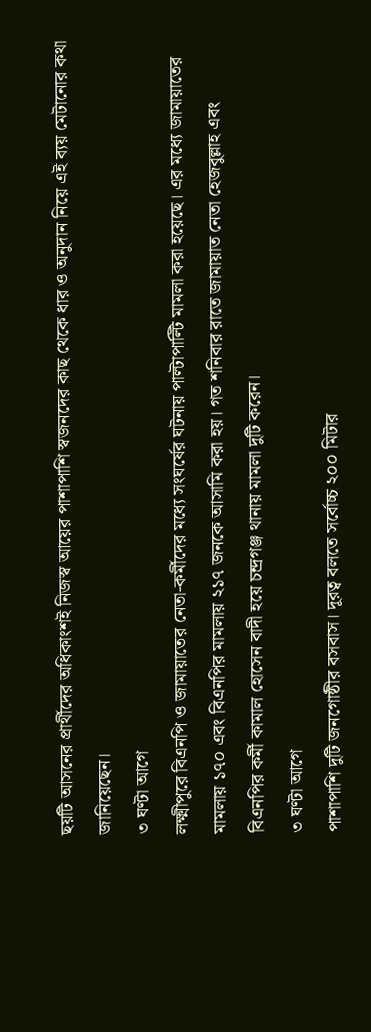ছয়টি আসনের প্রার্থীদের অধিকাংশই নিজস্ব আয়ের পাশাপাশি স্বজনদের কাছ থেকে ধার ও অনুদান নিয়ে এই ব্যয় মেটানোর কথা জানিয়েছেন।
৩ ঘণ্টা আগে
লক্ষ্মীপুরে বিএনপি ও জামায়াতের নেতা-কর্মীদের মধ্যে সংঘর্ষের ঘটনায় পাল্টাপাল্টি মামলা করা হয়েছে। এর মধ্যে জামায়াতের মামলায় ১৭০ এবং বিএনপির মামলায় ২১৭ জনকে আসামি করা হয়। গত শনিবার রাতে জামায়াত নেতা হেজবুল্লাহ এবং বিএনপির কর্মী কামাল হোসেন বাদী হয়ে চন্দ্রগঞ্জ থানায় মামলা দুটি করেন।
৩ ঘণ্টা আগে
পাশাপাশি দুটি জনগোষ্ঠীর বসবাস। দূরত্ব বলতে সর্বোচ্চ ২০০ মিটার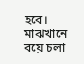হবে। মাঝখানে বয়ে চলা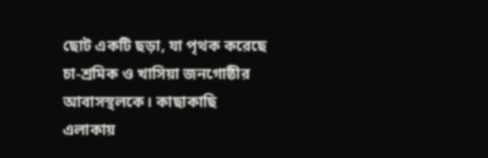ছোট একটি ছড়া, যা পৃথক করেছে চা-শ্রমিক ও খাসিয়া জনগোষ্ঠীর আবাসস্থলকে। কাছাকাছি এলাকায়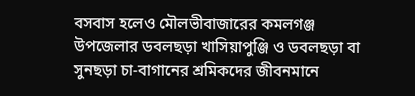বসবাস হলেও মৌলভীবাজারের কমলগঞ্জ উপজেলার ডবলছড়া খাসিয়াপুঞ্জি ও ডবলছড়া বা সুনছড়া চা-বাগানের শ্রমিকদের জীবনমানে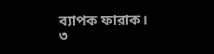ব্যাপক ফারাক।
৩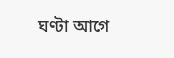ঘণ্টা আগে